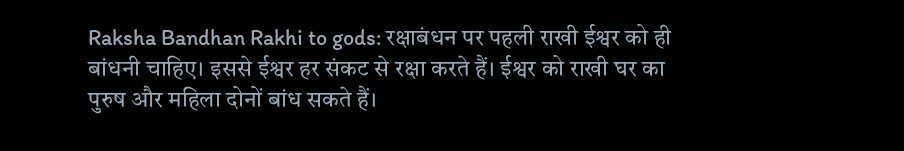Raksha Bandhan Rakhi to gods: रक्षाबंधन पर पहली राखी ईश्वर को ही बांधनी चाहिए। इससे ईश्वर हर संकट से रक्षा करते हैं। ईश्वर को राखी घर का पुरुष और महिला दोनों बांध सकते हैं।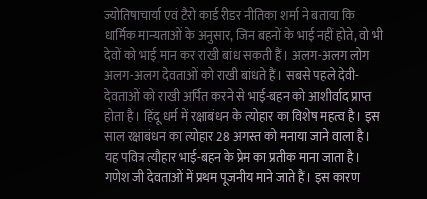ज्योतिषाचार्या एवं टैरो कार्ड रीडर नीतिका शर्मा ने बताया कि धार्मिक मान्यताओं के अनुसार, जिन बहनों के भाई नहीं होते, वो भी देवों को भाई मान कर राखी बांध सकती हैं। अलग-अलग लोग अलग-अलग देवताओं को राखी बांधते हैं। सबसे पहले देवी-देवताओं को राखी अर्पित करने से भाई-बहन को आशीर्वाद प्राप्त होता है। हिंदू धर्म में रक्षाबंधन के त्योहार का विशेष महत्व है। इस साल रक्षाबंधन का त्योहार 28 अगस्त को मनाया जाने वाला है। यह पवित्र त्यौहार भाई-बहन के प्रेम का प्रतीक माना जाता है।
गणेश जी देवताओं में प्रथम पूजनीय माने जाते हैं। इस कारण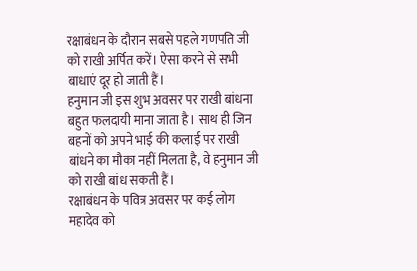रक्षाबंधन के दौरान सबसे पहले गणपति जी को राखी अर्पित करें। ऐसा करने से सभी बाधाएं दूर हो जाती हैं।
हनुमान जी इस शुभ अवसर पर राखी बांधना बहुत फलदायी माना जाता है। साथ ही जिन बहनों को अपने भाई की कलाई पर राखी बांधने का मौका नहीं मिलता है, वे हनुमान जी को राखी बांध सकती हैं।
रक्षाबंधन के पवित्र अवसर पर कई लोग महादेव को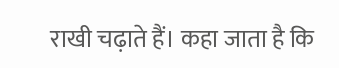राखी चढ़ाते हैं। कहा जाता है कि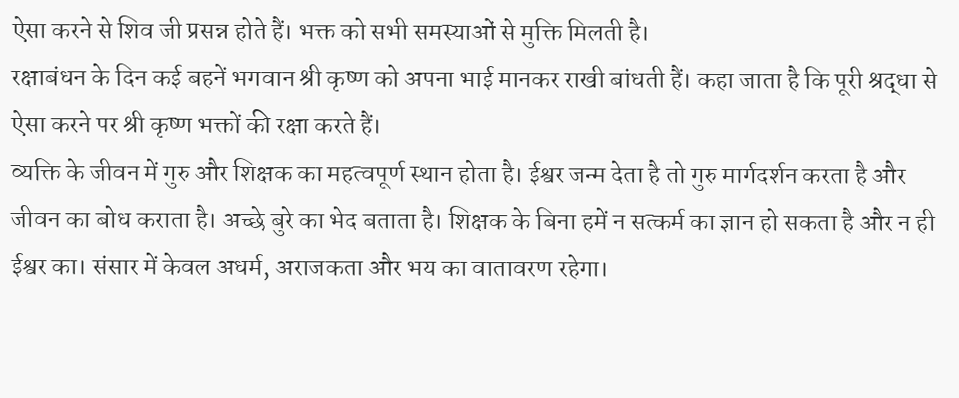ऐसा करने से शिव जी प्रसन्न होते हैं। भक्त को सभी समस्याओं से मुक्ति मिलती है।
रक्षाबंधन के दिन कई बहनें भगवान श्री कृष्ण को अपना भाई मानकर राखी बांधती हैं। कहा जाता है कि पूरी श्रद्धा से ऐसा करने पर श्री कृष्ण भक्तों की रक्षा करते हैं।
व्यक्ति के जीवन में गुरु और शिक्षक का महत्वपूर्ण स्थान होता है। ईश्वर जन्म देता है तो गुरु मार्गदर्शन करता है और जीवन का बोध कराता है। अच्छे बुरे का भेद बताता है। शिक्षक के बिना हमें न सत्कर्म का ज्ञान हो सकता है और न ही ईश्वर का। संसार में केवल अधर्म, अराजकता और भय का वातावरण रहेगा।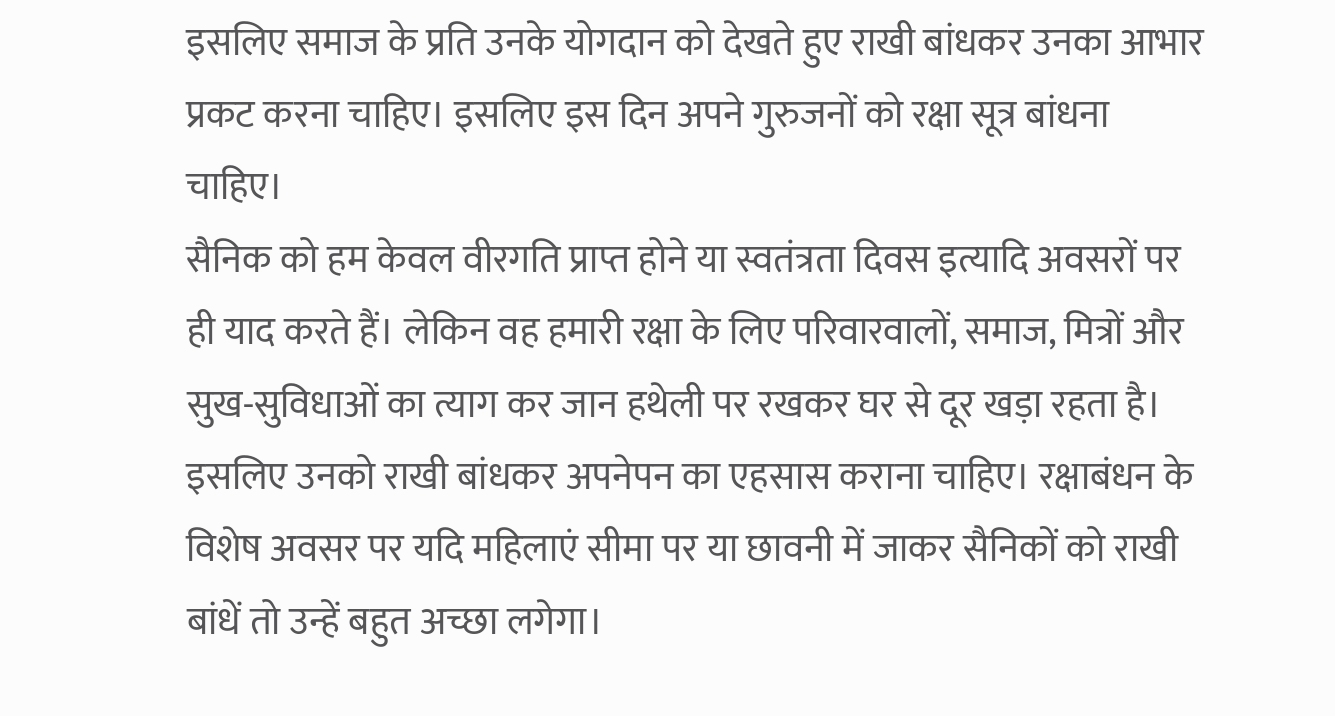इसलिए समाज के प्रति उनके योगदान को देखते हुए राखी बांधकर उनका आभार प्रकट करना चाहिए। इसलिए इस दिन अपने गुरुजनों को रक्षा सूत्र बांधना चाहिए।
सैनिक को हम केवल वीरगति प्राप्त होने या स्वतंत्रता दिवस इत्यादि अवसरों पर ही याद करते हैं। लेकिन वह हमारी रक्षा के लिए परिवारवालों, समाज, मित्रों और सुख-सुविधाओं का त्याग कर जान हथेली पर रखकर घर से दूर खड़ा रहता है। इसलिए उनको राखी बांधकर अपनेपन का एहसास कराना चाहिए। रक्षाबंधन के विशेष अवसर पर यदि महिलाएं सीमा पर या छावनी में जाकर सैनिकों को राखी बांधें तो उन्हें बहुत अच्छा लगेगा।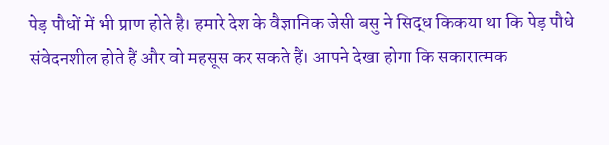पेड़ पौधों में भी प्राण होते है। हमारे देश के वैज्ञानिक जेसी बसु ने सिद्ध किकया था कि पेड़ पौधे संवेदनशील होते हैं और वो महसूस कर सकते हैं। आपने देखा होगा कि सकारात्मक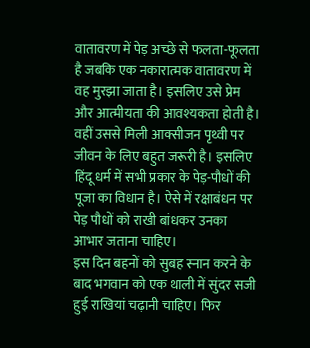वातावरण में पेड़ अच्छे से फलता-फूलता है जबकि एक नकारात्मक वातावरण में वह मुरझा जाता है। इसलिए उसे प्रेम और आत्मीयता की आवश्यकता होती है। वहीं उससे मिली आक्सीजन पृथ्वी पर जीवन के लिए बहुत जरूरी है। इसलिए हिंदू धर्म में सभी प्रकार के पेड़-पौधों की पूजा का विधान है। ऐसे में रक्षाबंधन पर पेड़ पौधों को राखी बांधकर उनका आभार जताना चाहिए।
इस दिन बहनों को सुबह स्नान करने के बाद भगवान को एक थाली में सुंदर सजी हुई राखियां चढ़ानी चाहिए। फिर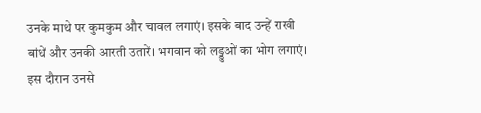उनके माथे पर कुमकुम और चावल लगाएं। इसके बाद उन्हें राखी बांधें और उनकी आरती उतारें। भगवान को लड्डुओं का भोग लगाएं। इस दौरान उनसे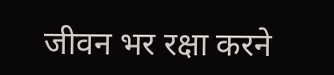जीवन भर रक्षा करने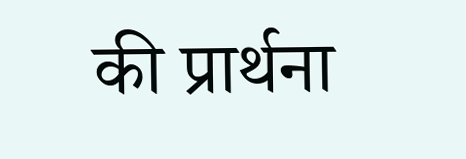की प्रार्थना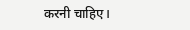करनी चाहिए।